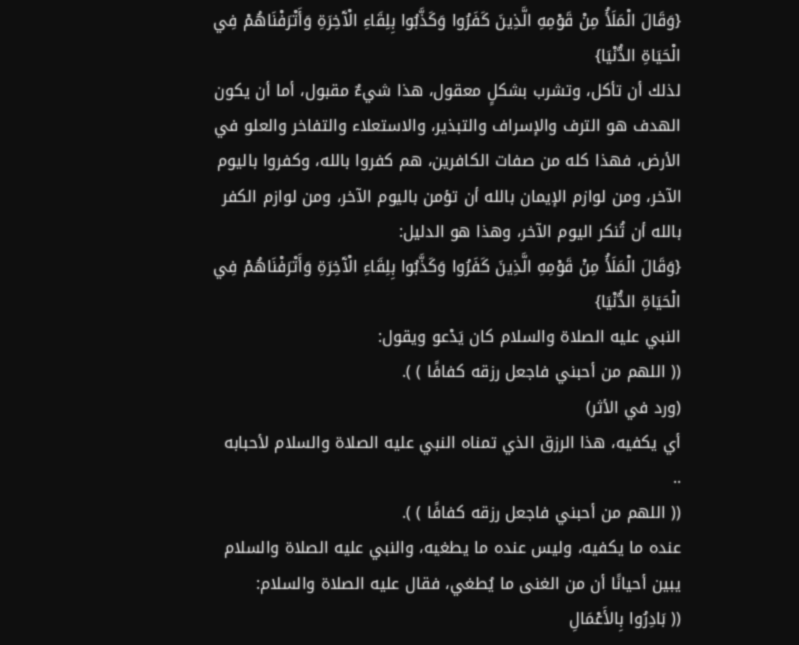{وَقَالَ الْمَلَأُ مِنْ قَوْمِهِ الَّذِينَ كَفَرُوا وَكَذَّبُوا بِلِقَاءِ الْآَخِرَةِ وَأَتْرَفْنَاهُمْ فِي الْحَيَاةِ الدُّنْيَا}
لذلك أن تأكل، وتشرب بشكلٍ معقول، هذا شيءٌ مقبول، أما أن يكون الهدف هو الترف والإسراف والتبذير، والاستعلاء والتفاخر والعلو في الأرض، فهذا كله من صفات الكافرين، هم كفروا بالله، وكفروا باليوم الآخر، ومن لوازم الإيمان بالله أن تؤمن باليوم الآخر، ومن لوازم الكفر بالله أن تُنكر اليوم الآخر، وهذا هو الدليل:
{وَقَالَ الْمَلَأُ مِنْ قَوْمِهِ الَّذِينَ كَفَرُوا وَكَذَّبُوا بِلِقَاءِ الْآَخِرَةِ وَأَتْرَفْنَاهُمْ فِي الْحَيَاةِ الدُّنْيَا}
النبي عليه الصلاة والسلام كان يَدْعو ويقول:
(( اللهم من أحبني فاجعل رزقه كفافًا ) ).
(ورد في الأثر)
أي يكفيه، هذا الرزق الذي تمناه النبي عليه الصلاة والسلام لأحبابه ..
(( اللهم من أحبني فاجعل رزقه كفافًا ) ).
عنده ما يكفيه، وليس عنده ما يطغيه، والنبي عليه الصلاة والسلام يبين أحيانًا أن من الغنى ما يُطغي، فقال عليه الصلاة والسلام:
(( بَادِرُوا بِالأَعْمَالِ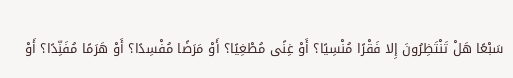سَبْعًا هَلْ تَنْتَظِرُونَ إِلا فَقْرًا مُنْسِيًا؟ أَوْ غِنًى مُطْغِيًا؟ أَوْ مَرَضًا مُفْسِدًا؟ أَوْ هَرَمًا مُفَنِّدًا؟ أَوْ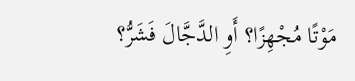مَوْتًا مُجْهِزًا؟ أَوِ الدَّجَّالَ فَشَرُّ؟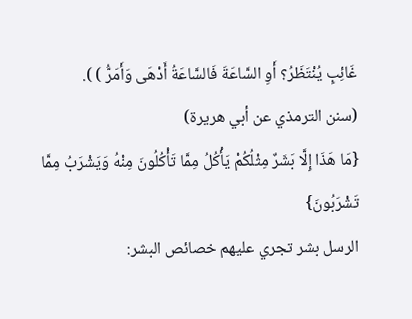غَائِبٍ يُنْتَظَرُ؟ أَوِ السَّاعَةَ فَالسَّاعَةُ أَدْهَى وَأَمَرُّ ) ).
(سنن الترمذي عن أبي هريرة)
{مَا هَذَا إِلَّا بَشَرٌ مِثْلُكُمْ يَأْكُلُ مِمَّا تَأْكُلُونَ مِنْهُ وَيَشْرَبُ مِمَّا تَشْرَبُونَ}
الرسل بشر تجري عليهم خصائص البشر: